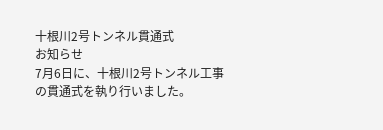十根川2号トンネル貫通式
お知らせ
7月6日に、十根川2号トンネル工事の貫通式を執り行いました。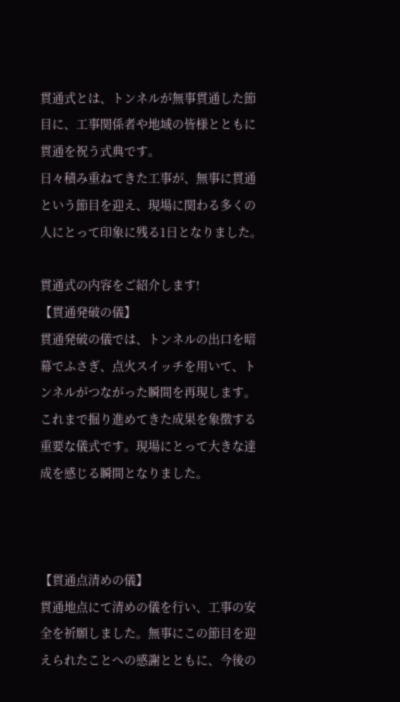貫通式とは、トンネルが無事貫通した節目に、工事関係者や地域の皆様とともに貫通を祝う式典です。
日々積み重ねてきた工事が、無事に貫通という節目を迎え、現場に関わる多くの人にとって印象に残る1日となりました。

貫通式の内容をご紹介します!
【貫通発破の儀】
貫通発破の儀では、トンネルの出口を暗幕でふさぎ、点火スイッチを用いて、トンネルがつながった瞬間を再現します。これまで掘り進めてきた成果を象徴する重要な儀式です。現場にとって大きな達成を感じる瞬間となりました。



【貫通点清めの儀】
貫通地点にて清めの儀を行い、工事の安全を祈願しました。無事にこの節目を迎えられたことへの感謝とともに、今後の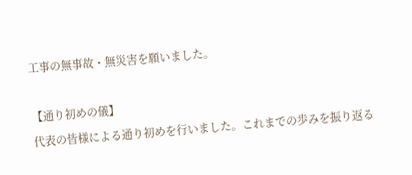工事の無事故・無災害を願いました。

【通り初めの儀】
代表の皆様による通り初めを行いました。これまでの歩みを振り返る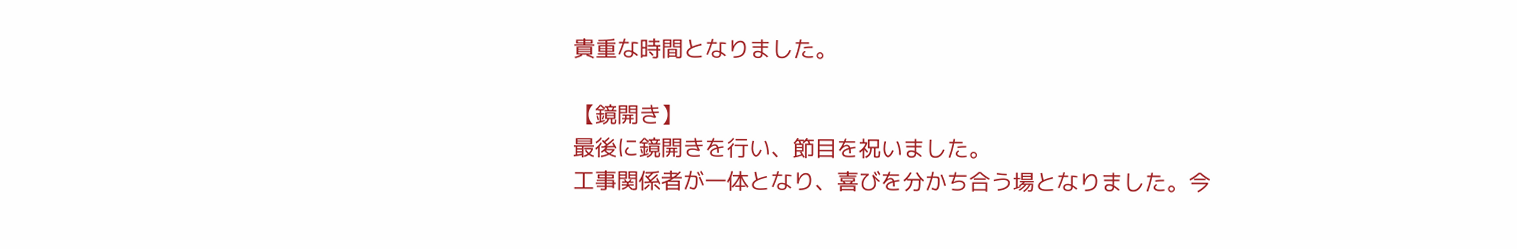貴重な時間となりました。

【鏡開き】
最後に鏡開きを行い、節目を祝いました。
工事関係者が一体となり、喜びを分かち合う場となりました。今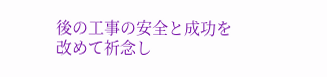後の工事の安全と成功を改めて祈念し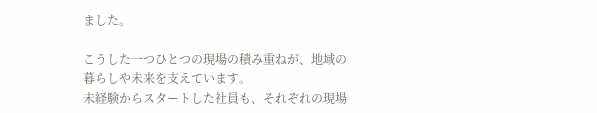ました。

こうした一つひとつの現場の積み重ねが、地域の暮らしや未来を支えています。
未経験からスタートした社員も、それぞれの現場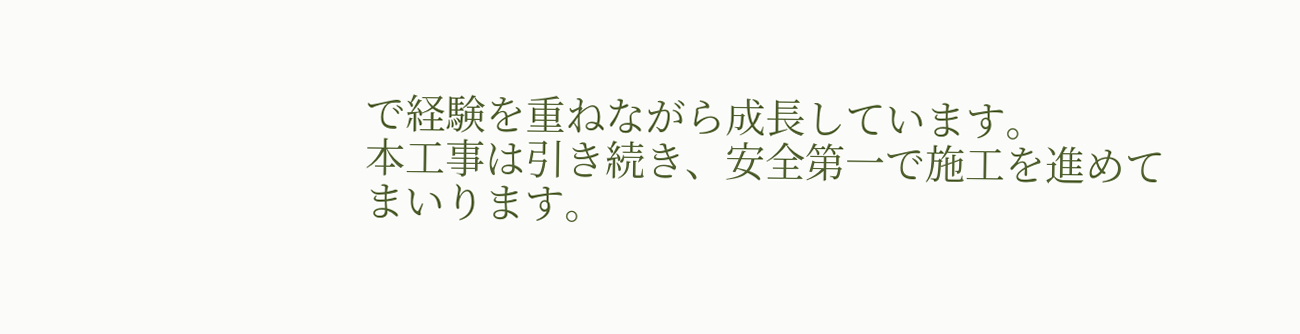で経験を重ねながら成長しています。
本工事は引き続き、安全第一で施工を進めてまいります。